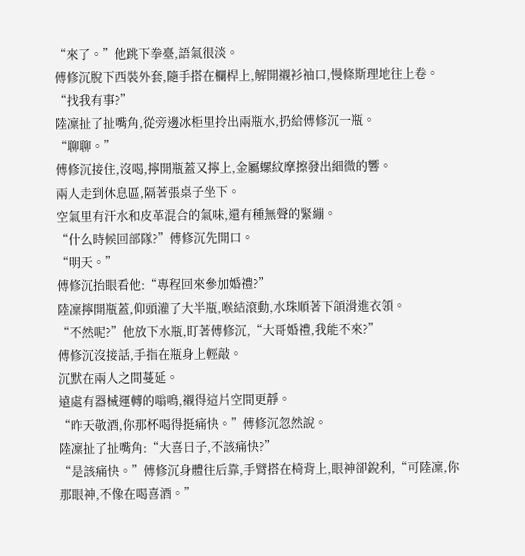“來了。”他跳下拳臺,語氣很淡。
傅修沉脫下西裝外套,隨手搭在欄桿上,解開襯衫袖口,慢條斯理地往上卷。
“找我有事?”
陸凜扯了扯嘴角,從旁邊冰柜里拎出兩瓶水,扔給傅修沉一瓶。
“聊聊。”
傅修沉接住,沒喝,擰開瓶蓋又擰上,金屬螺紋摩擦發出細微的響。
兩人走到休息區,隔著張桌子坐下。
空氣里有汗水和皮革混合的氣味,還有種無聲的緊繃。
“什么時候回部隊?”傅修沉先開口。
“明天。”
傅修沉抬眼看他:“專程回來參加婚禮?”
陸凜擰開瓶蓋,仰頭灌了大半瓶,喉結滾動,水珠順著下頜滑進衣領。
“不然呢?”他放下水瓶,盯著傅修沉,“大哥婚禮,我能不來?”
傅修沉沒接話,手指在瓶身上輕敲。
沉默在兩人之間蔓延。
遠處有器械運轉的嗡鳴,襯得這片空間更靜。
“昨天敬酒,你那杯喝得挺痛快。”傅修沉忽然說。
陸凜扯了扯嘴角:“大喜日子,不該痛快?”
“是該痛快。”傅修沉身體往后靠,手臂搭在椅背上,眼神卻銳利,“可陸凜,你那眼神,不像在喝喜酒。”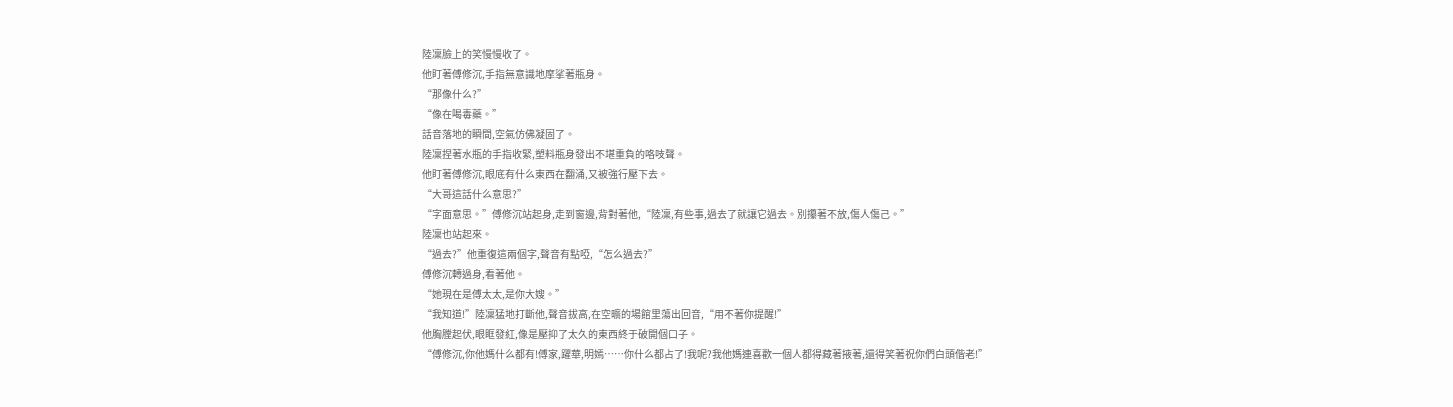陸凜臉上的笑慢慢收了。
他盯著傅修沉,手指無意識地摩挲著瓶身。
“那像什么?”
“像在喝毒藥。”
話音落地的瞬間,空氣仿佛凝固了。
陸凜捏著水瓶的手指收緊,塑料瓶身發出不堪重負的咯吱聲。
他盯著傅修沉,眼底有什么東西在翻涌,又被強行壓下去。
“大哥這話什么意思?”
“字面意思。”傅修沉站起身,走到窗邊,背對著他,“陸凜,有些事,過去了就讓它過去。別攥著不放,傷人傷己。”
陸凜也站起來。
“過去?”他重復這兩個字,聲音有點啞,“怎么過去?”
傅修沉轉過身,看著他。
“她現在是傅太太,是你大嫂。”
“我知道!”陸凜猛地打斷他,聲音拔高,在空曠的場館里蕩出回音,“用不著你提醒!”
他胸膛起伏,眼眶發紅,像是壓抑了太久的東西終于破開個口子。
“傅修沉,你他媽什么都有!傅家,躍華,明嫣……你什么都占了!我呢?我他媽連喜歡一個人都得藏著掖著,還得笑著祝你們白頭偕老!”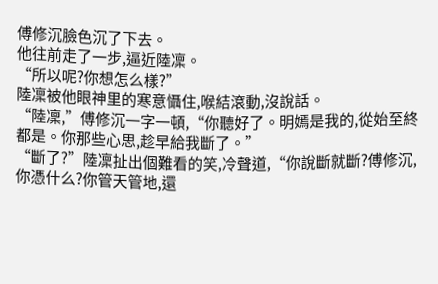傅修沉臉色沉了下去。
他往前走了一步,逼近陸凜。
“所以呢?你想怎么樣?”
陸凜被他眼神里的寒意懾住,喉結滾動,沒說話。
“陸凜,”傅修沉一字一頓,“你聽好了。明嫣是我的,從始至終都是。你那些心思,趁早給我斷了。”
“斷了?”陸凜扯出個難看的笑,冷聲道,“你說斷就斷?傅修沉,你憑什么?你管天管地,還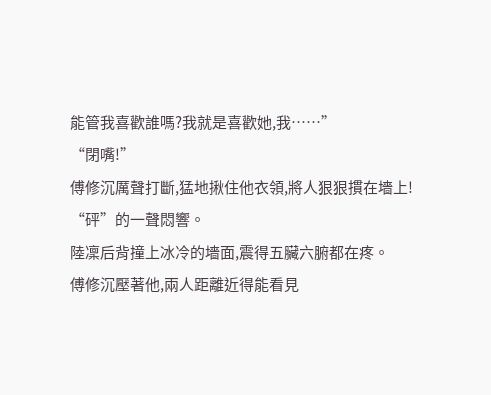能管我喜歡誰嗎?我就是喜歡她,我……”
“閉嘴!”
傅修沉厲聲打斷,猛地揪住他衣領,將人狠狠摜在墻上!
“砰”的一聲悶響。
陸凜后背撞上冰冷的墻面,震得五臟六腑都在疼。
傅修沉壓著他,兩人距離近得能看見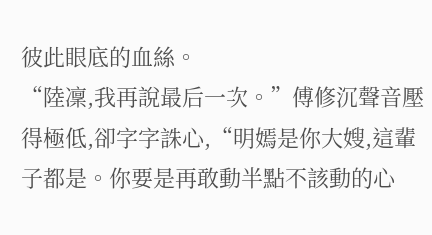彼此眼底的血絲。
“陸凜,我再說最后一次。”傅修沉聲音壓得極低,卻字字誅心,“明嫣是你大嫂,這輩子都是。你要是再敢動半點不該動的心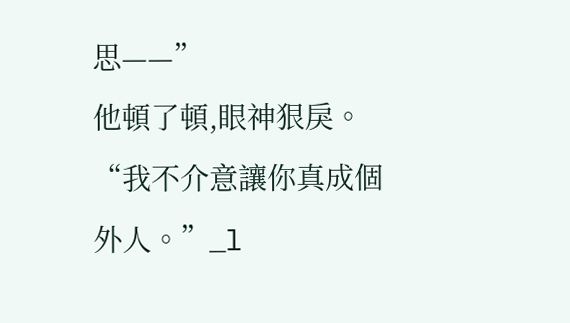思——”
他頓了頓,眼神狠戾。
“我不介意讓你真成個外人。”_l